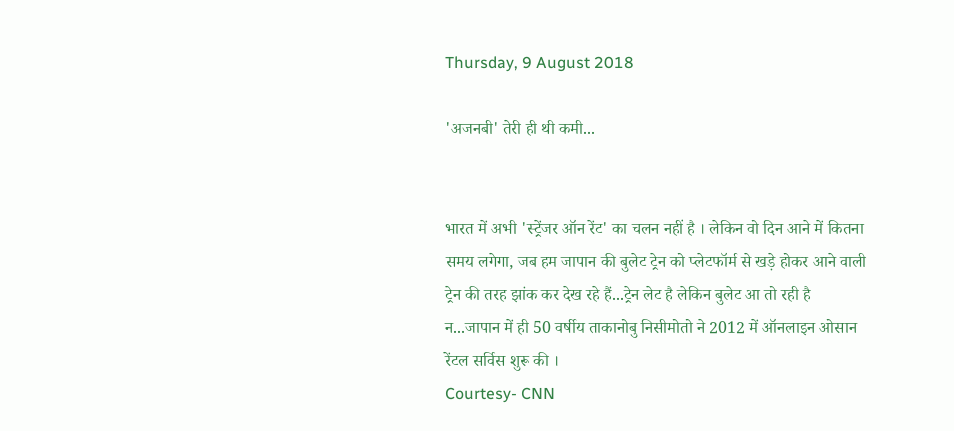Thursday, 9 August 2018

'अजनबी' तेरी ही थी कमी...


भारत में अभी 'स्ट्रेंजर ऑन रेंट' का चलन नहीं है । लेकिन वो दिन आने में कितना समय लगेगा, जब हम जापान की बुलेट ट्रेन को प्लेटफॉर्म से खड़े होकर आने वाली ट्रेन की तरह झांक कर देख रहे हैं...ट्रेन लेट है लेकिन बुलेट आ तो रही है न...जापान में ही 50 वर्षीय ताकानोबु निसीमोतो ने 2012 में ऑनलाइन ओसान रेंटल सर्विस शुरू की ।
Courtesy- CNN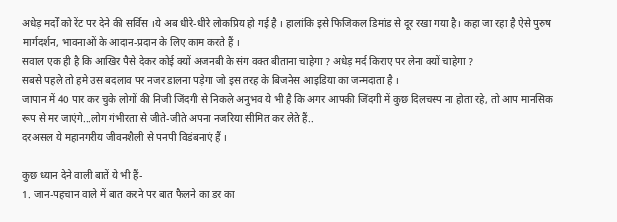अधेड़ मर्दों को रेंट पर देने की सर्विस ।ये अब धीरे-धीरे लोकप्रिय हो गई है । हालांकि इसे फिजिकल डिमांड से दूर रखा गया है। कहा जा रहा है ऐसे पुरुष मार्गदर्शन, भावनाओं के आदान-प्रदान के लिए काम करते हैं ।
सवाल एक ही है कि आखिर पैसे देकर कोई क्यों अजनबी के संग वक्त बीताना चाहेगा ? अधेड़ मर्द किराए पर लेना क्यों चाहेगा ?
सबसे पहले तो हमे उस बदलाव पर नजर डालना पड़ेगा जो इस तरह के बिजनेस आइडिया का जन्मदाता है ।
जापान में 40 पार कर चुके लोगों की निजी जिंदगी से निकले अनुभव ये भी है कि अगर आपकी जिंदगी में कुछ दिलचस्प ना होता रहे, तो आप मानसिक रूप से मर जाएंगे...लोग गंभीरता से जीते-जीते अपना नजरिया सीमित कर लेते हैं..
दरअसल ये महानगरीय जीवनशैली से पनपी विडंबनाएं हैं ।

कुछ ध्यान देने वाली बातें ये भी हैं-
1. जान-पहचान वाले में बात करने पर बात फैलने का डर का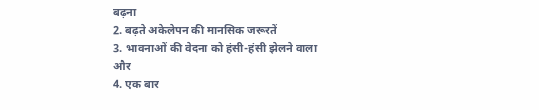बढ़ना
2. बढ़ते अकेलेपन की मानसिक जरूरतें
3. भावनाओं की वेदना को हंसी-हंसी झेलने वाला
और
4. एक बार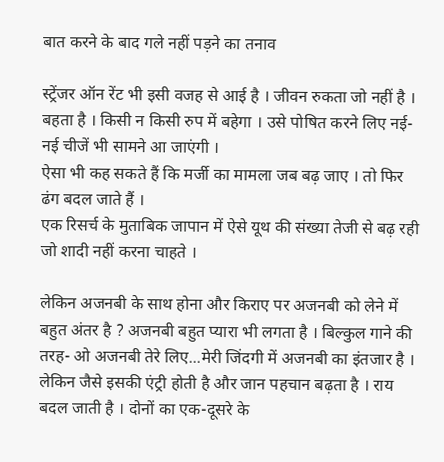बात करने के बाद गले नहीं पड़ने का तनाव

स्ट्रेंजर ऑन रेंट भी इसी वजह से आई है । जीवन रुकता जो नहीं है । बहता है । किसी न किसी रुप में बहेगा । उसे पोषित करने लिए नई-नई चीजें भी सामने आ जाएंगी ।
ऐसा भी कह सकते हैं कि मर्जी का मामला जब बढ़ जाए । तो फिर ढंग बदल जाते हैं ।
एक रिसर्च के मुताबिक जापान में ऐसे यूथ की संख्या तेजी से बढ़ रही जो शादी नहीं करना चाहते ।

लेकिन अजनबी के साथ होना और किराए पर अजनबी को लेने में बहुत अंतर है ? अजनबी बहुत प्यारा भी लगता है । बिल्कुल गाने की तरह- ओ अजनबी तेरे लिए...मेरी जिंदगी में अजनबी का इंतजार है । लेकिन जैसे इसकी एंट्री होती है और जान पहचान बढ़ता है । राय बदल जाती है । दोनों का एक-दूसरे के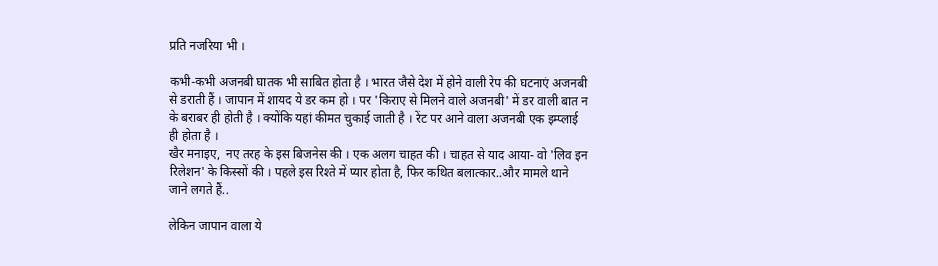प्रति नजरिया भी ।

कभी-कभी अजनबी घातक भी साबित होता है । भारत जैसे देश में होने वाली रेप की घटनाएं अजनबी से डराती हैं । जापान में शायद ये डर कम हो । पर 'किराए से मिलने वाले अजनबी' में डर वाली बात न के बराबर ही होती है । क्योंकि यहां कीमत चुकाई जाती है । रेंट पर आने वाला अजनबी एक इम्प्लाई ही होता है ।
खैर मनाइए,  नए तरह के इस बिजनेस की । एक अलग चाहत की । चाहत से याद आया- वो 'लिव इन रिलेशन' के किस्सों की । पहले इस रिश्ते में प्यार होता है, फिर कथित बलात्कार..और मामले थाने जाने लगते हैं..

लेकिन जापान वाला ये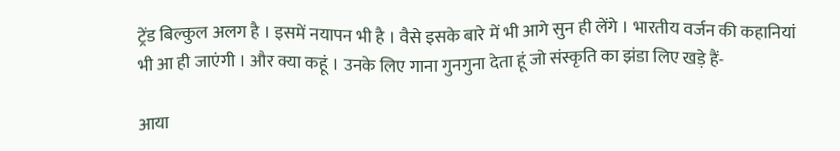ट्रेंड बिल्कुल अलग है । इसमें नयापन भी है । वैसे इसके बारे में भी आगे सुन ही लेंगे । भारतीय वर्जन की कहानियां भी आ ही जाएंगी । और क्या कहूं । उनके लिए गाना गुनगुना देता हूं जो संस्कृति का झंडा लिए खड़े हैं-

आया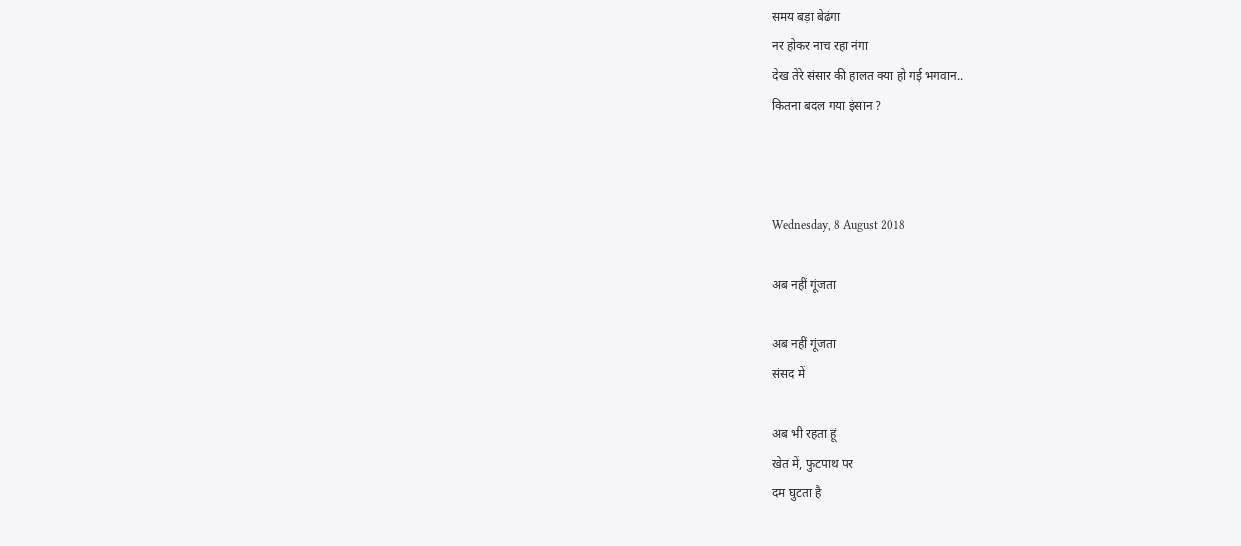समय बड़ा बेढंगा
नर होकर नाच रहा नंगा
देख तेरे संसार की हालत क्या हो गई भगवान..
कितना बदल गया इंसान ?



Wednesday, 8 August 2018

अब नहीं गूंजता

अब नहीं गूंजता
संसद में

अब भी रहता हूं
खेत में, फुटपाथ पर
दम घुटता है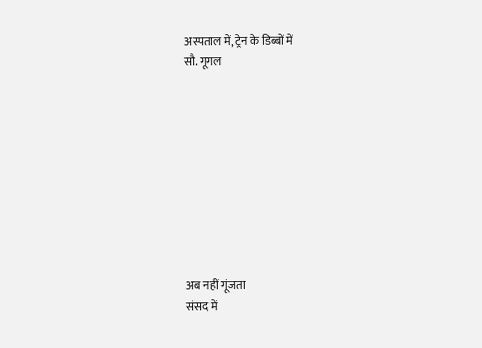अस्पताल में, ट्रेन के डिब्बों में
सौ. गूगल










अब नहीं गूंजता
संसद में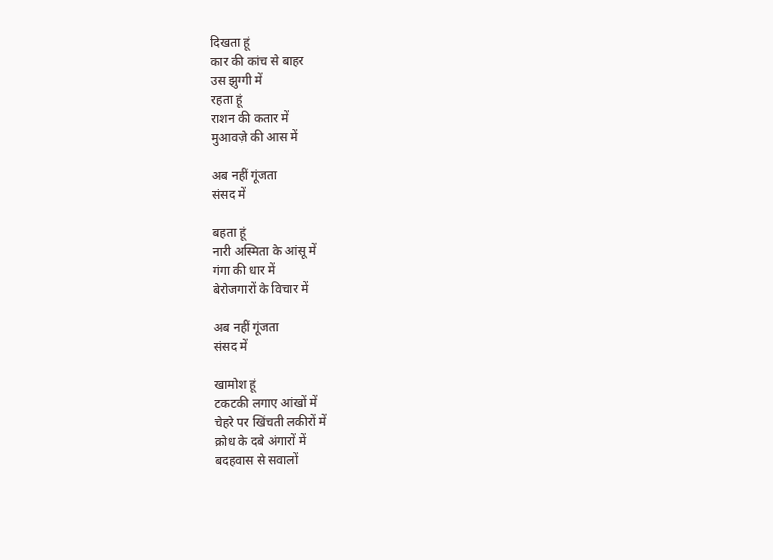दिखता हूं
कार की कांच से बाहर
उस झुग्गी में
रहता हूं
राशन की कतार में
मुआवज़े की आस में

अब नहीं गूंजता
संसद में

बहता हूं
नारी अस्मिता के आंसू में
गंगा की धार में
बेरोजगारों के विचार में

अब नहीं गूंजता
संसद में

खामोश हूं
टकटकी लगाए आंखों में
चेहरे पर खिंचती लकीरों में
क्रोध के दबे अंगारों में
बदहवास से सवालों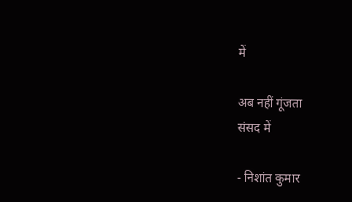में

अब नहीं गूंजता
संसद में

- निशांत कुमार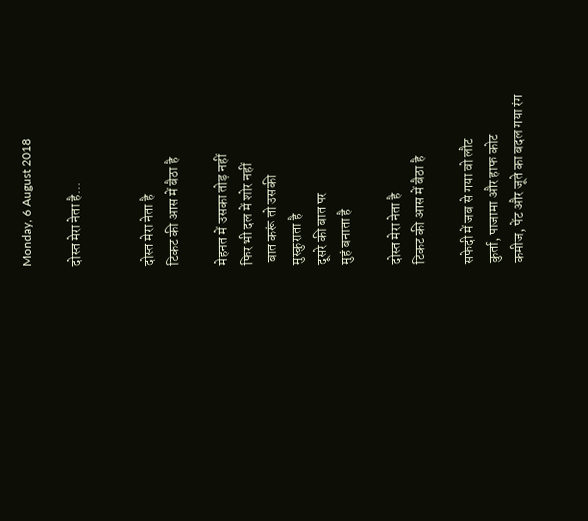Monday, 6 August 2018

दोस्त मेरा नेता है...


दोस्त मेरा नेता है
टिकट की आस में बैठा है

मेहनत में उसका तोड़ नहीं
फिर भी दल में शोर नहीं
 बात करूं तो उसकी
मुस्कुराता है
दूसरे की बात पर
मुहं बनाता है

दोस्त मेरा नेता है
टिकट की आस में बैठा है

सफेदी में जब से गया वो लौट
कुर्ता, पाजामा और हाफ कोट
कमीज, पेंट और जूते का बदल गया रंग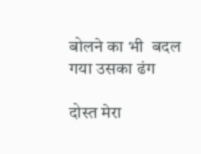बोलने का भी  बदल गया उसका ढंग

दोस्त मेरा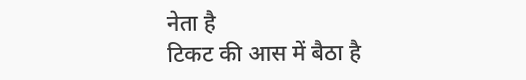नेता है
टिकट की आस में बैठा है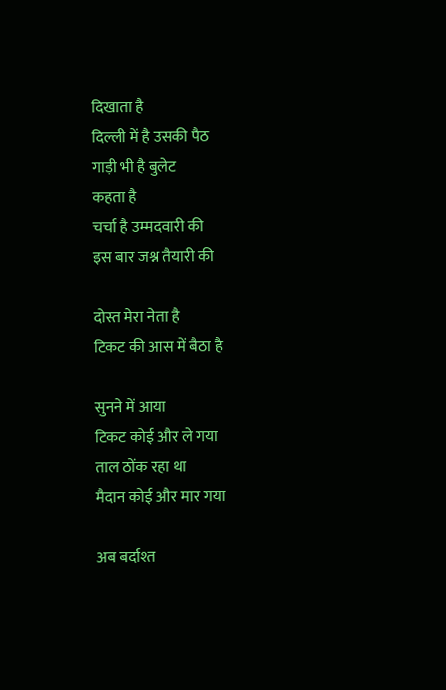दिखाता है
दिल्ली में है उसकी पैठ
गाड़ी भी है बुलेट
कहता है
चर्चा है उम्मदवारी की
इस बार जश्न तैयारी की

दोस्त मेरा नेता है
टिकट की आस में बैठा है

सुनने में आया
टिकट कोई और ले गया
ताल ठोंक रहा था
मैदान कोई और मार गया

अब बर्दाश्त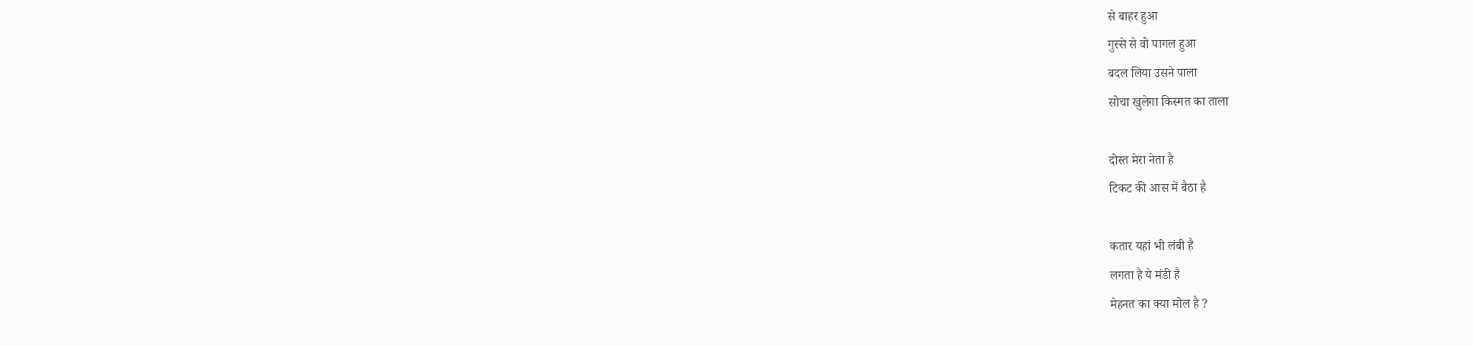से बाहर हुआ
गुस्से से वो पागल हुआ
बदल लिया उसने पाला
सोचा खुलेगा किस्मत का ताला

दोस्त मेरा नेता है
टिकट की आस में बैठा है

कतार यहां भी लंबी है
लगता है ये मंडी है
मेहनत का क्या मोल है ?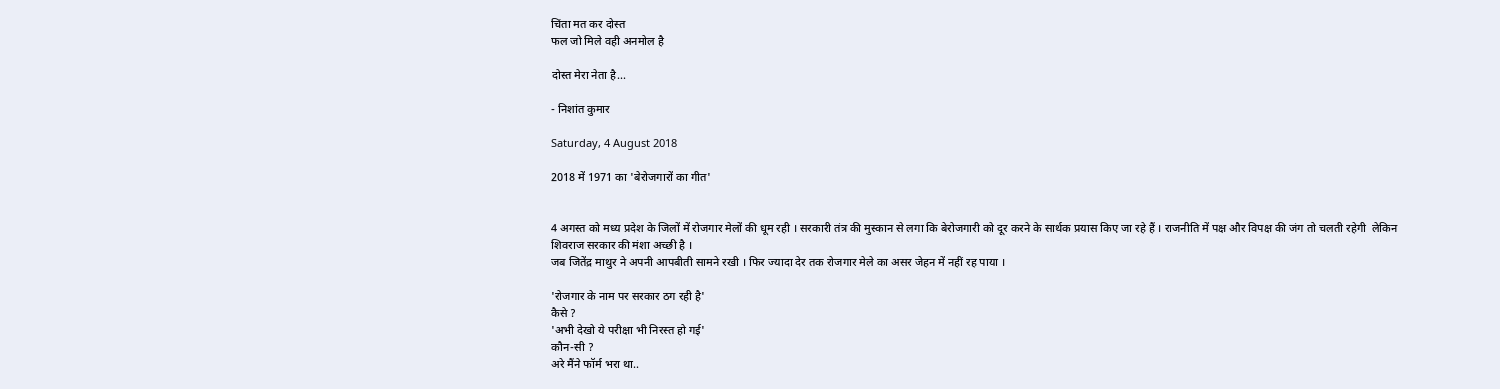चिंता मत कर दोस्त
फल जो मिले वही अनमोल है

दोस्त मेरा नेता है...

- निशांत कुमार

Saturday, 4 August 2018

2018 में 1971 का 'बेरोजगारों का गीत'


4 अगस्त को मध्य प्रदेश के जिलों में रोजगार मेलों की धूम रही । सरकारी तंत्र की मुस्कान से लगा कि बेरोजगारी को दूर करने के सार्थक प्रयास किए जा रहे हैं । राजनीति में पक्ष और विपक्ष की जंग तो चलती रहेगी  लेकिन शिवराज सरकार की मंशा अच्छी है ।
जब जितेंद्र माथुर ने अपनी आपबीती सामने रखी । फिर ज्यादा देर तक रोजगार मेले का असर जेहन में नहीं रह पाया ।

'रोजगार के नाम पर सरकार ठग रही है'
कैसे ?
'अभी देखो ये परीक्षा भी निरस्त हो गई'
कौन-सी ?
अरे मैंने फॉर्म भरा था..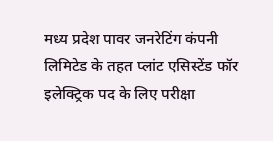मध्य प्रदेश पावर जनरेटिंग कंपनी लिमिटेड के तहत प्लांट एसिस्टेंड फॉर इलेक्ट्रिक पद के लिए परीक्षा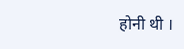होनी थी ।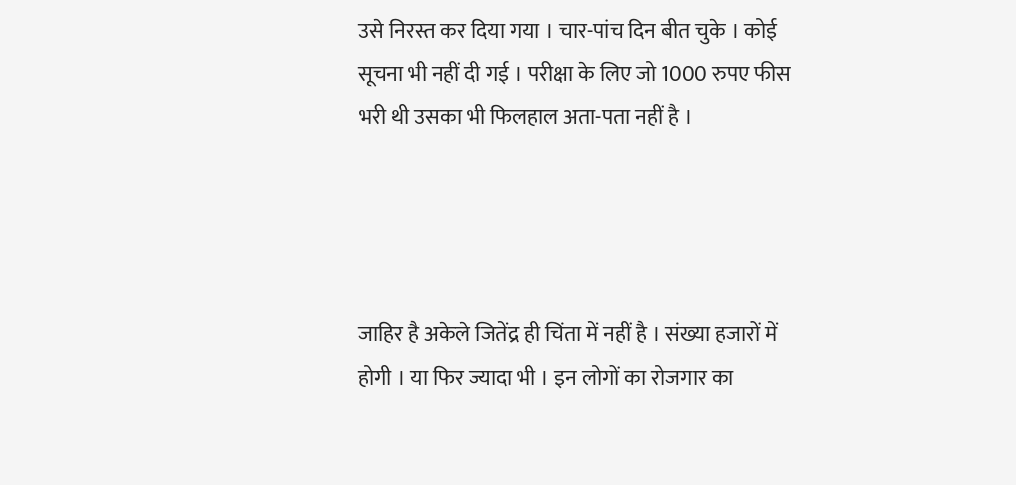उसे निरस्त कर दिया गया । चार-पांच दिन बीत चुके । कोई सूचना भी नहीं दी गई । परीक्षा के लिए जो 1000 रुपए फीस भरी थी उसका भी फिलहाल अता-पता नहीं है ।




जाहिर है अकेले जितेंद्र ही चिंता में नहीं है । संख्या हजारों में होगी । या फिर ज्यादा भी । इन लोगों का रोजगार का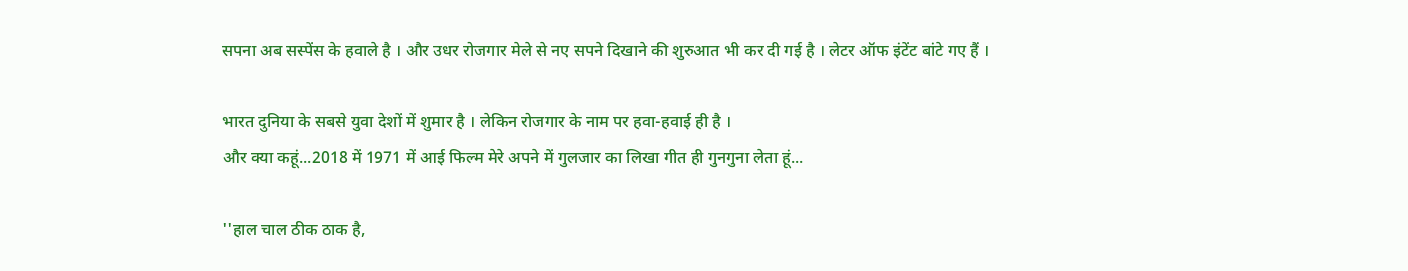सपना अब सस्पेंस के हवाले है । और उधर रोजगार मेले से नए सपने दिखाने की शुरुआत भी कर दी गई है । लेटर ऑफ इंटेंट बांटे गए हैं ।

भारत दुनिया के सबसे युवा देशों में शुमार है । लेकिन रोजगार के नाम पर हवा-हवाई ही है ।
और क्या कहूं...2018 में 1971 में आई फिल्म मेरे अपने में गुलजार का लिखा गीत ही गुनगुना लेता हूं...

''हाल चाल ठीक ठाक है,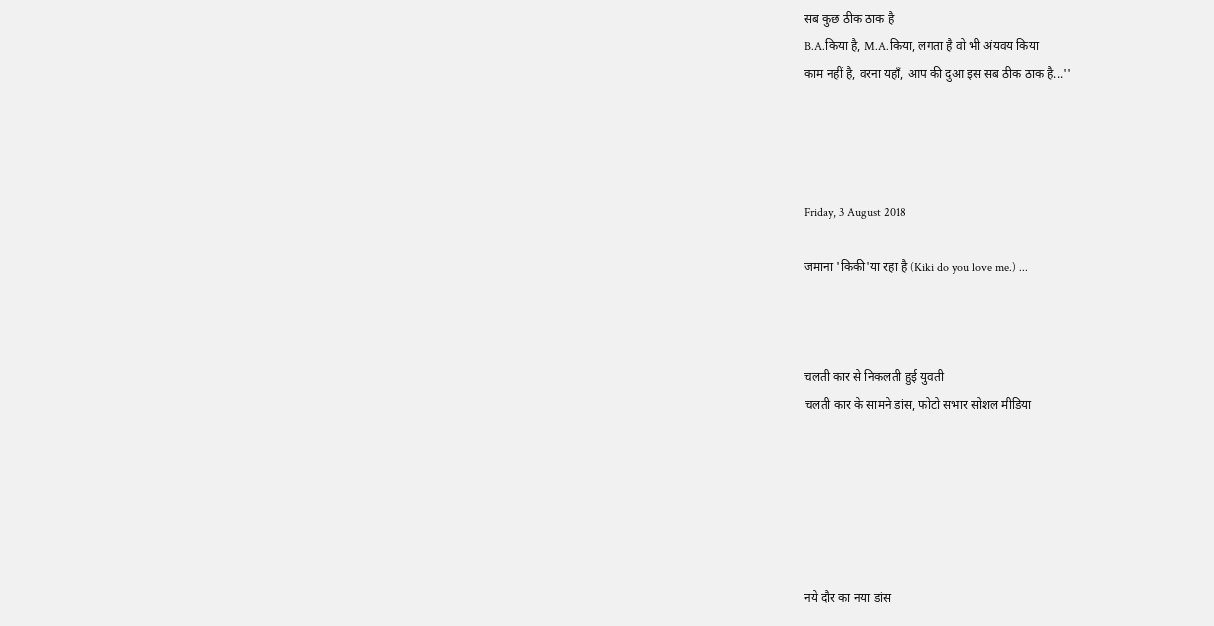सब कुछ ठीक ठाक है
B.A.किया है, M.A.किया, लगता है वो भी अंयवय किया
काम नहीं है, वरना यहाँ, आप की दुआ इस सब ठीक ठाक है...''




Friday, 3 August 2018

जमाना 'किकी'या रहा है (Kiki do you love me.) ...



चलती कार से निकलती हुई युवती
चलती कार के सामने डांस, फोटो सभार सोशल मीडिया






नये दौर का नया डांस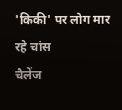'किकी' पर लोग मार रहे चांस
चैलेंज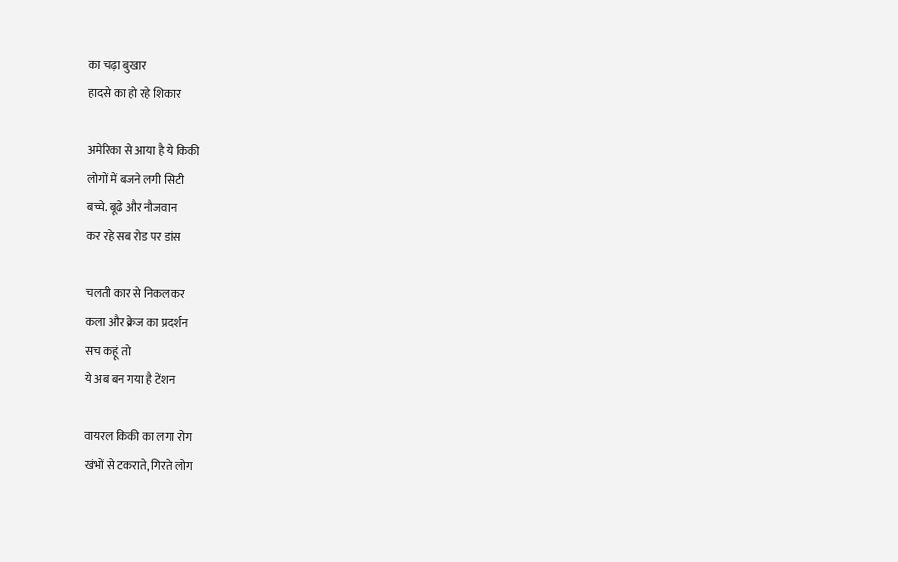का चढ़ा बुखार
हादसे का हो रहे शिकार

अमेरिका से आया है ये किकी
लोगों में बजने लगी सिटी
बच्चे. बूढे और नौजवान
कर रहे सब रोड पर डांस

चलती कार से निकलकर
कला और क्रेज का प्रदर्शन
सच कहूं तो
ये अब बन गया है टेंशन

वायरल किकी का लगा रोग
खंभों से टकराते, गिरते लोग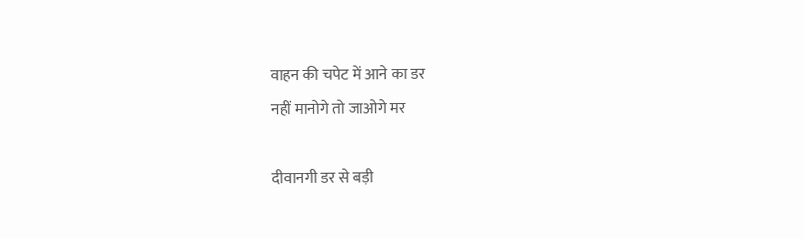वाहन की चपेट में आने का डर
नहीं मानोगे तो जाओगे मर

दीवानगी डर से बड़ी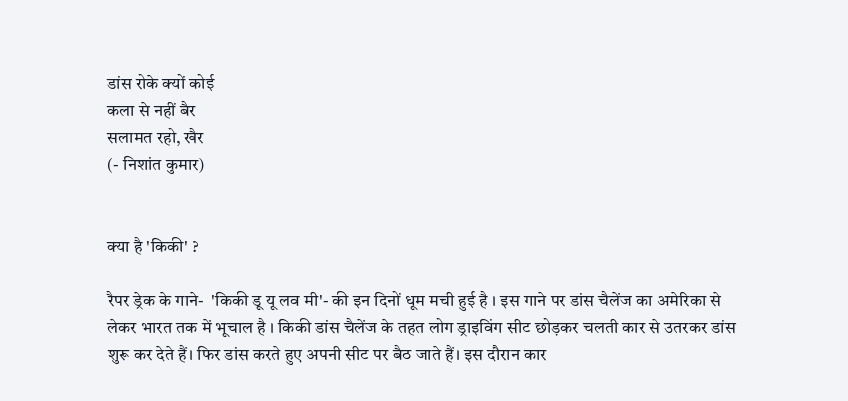डांस रोके क्यों कोई
कला से नहीं बैर
सलामत रहो, खैर
(- निशांत कुमार)


क्या है 'किकी' ?

रैपर ड्रेक के गाने-  'किकी डू यू लव मी'- की इन दिनों धूम मची हुई है । इस गाने पर डांस चैलेंज का अमेरिका से लेकर भारत तक में भूचाल है । किकी डांस चैलेंज के तहत लोग ड्राइविंग सीट छोड़कर चलती कार से उतरकर डांस शुरू कर देते हैं। फिर डांस करते हुए अपनी सीट पर बैठ जाते हैं। इस दौरान कार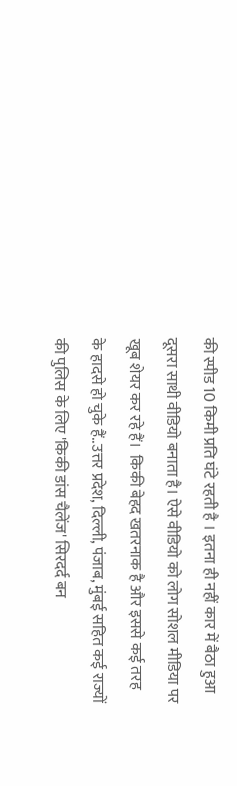की स्पीड 10 किमी प्रति घंटे रहती है । इतना ही नहीं कार में बैठा हुआ दूसरा साथी वीडियो बनाता है। ऐसे वीडियो को लोग सोशल मीडिया पर खूब शेयर कर रहे हैं।  किकी बेहद खतरनाक है और इससे कई तरह के हादसे हो चुके हैं..उत्तर प्रदेश, दिल्ली, पंजाब, मुंबई सहित कई राज्यों की पुलिस के लिए 'किकी डांस चैलेंज' सिरदर्द बन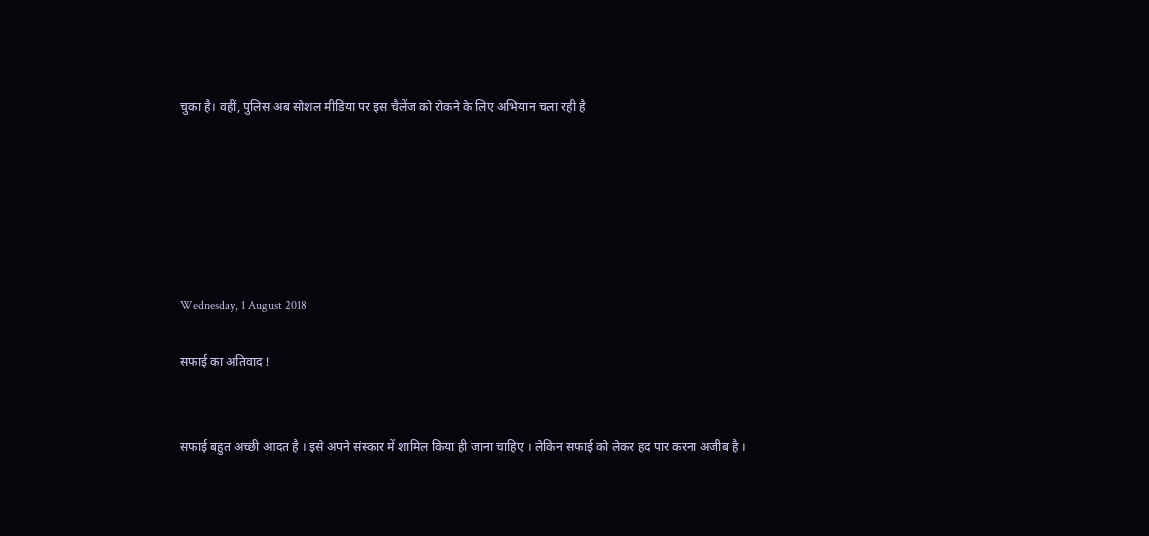चुका है। वहीं, पुलिस अब सोशल मीडिया पर इस चैलेंज को रोकने के लिए अभियान चला रही है






Wednesday, 1 August 2018

सफाई का अतिवाद !


सफाई बहुत अच्छी आदत है । इसे अपने संस्कार में शामिल किया ही जाना चाहिए । लेकिन सफाई को लेकर हद पार करना अजीब है ।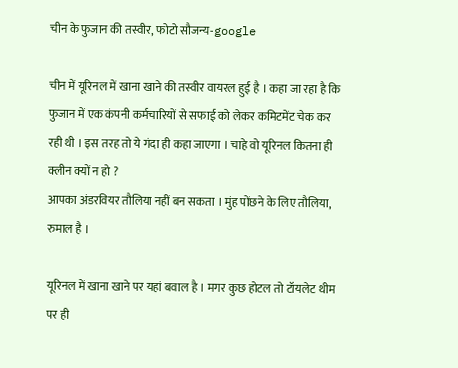चीन के फुजान की तस्वीर, फोटो सौजन्य-google

चीन में यूरिनल में खाना खाने की तस्वीर वायरल हुई है । कहा जा रहा है कि फुजान में एक कंपनी कर्मचारियों से सफाई को लेकर कमिटमेंट चेक कर रही थी । इस तरह तो ये गंदा ही कहा जाएगा । चाहे वो यूरिनल कितना ही क्लीन क्यों न हो ?
आपका अंडरवियर तौलिया नहीं बन सकता । मुंह पोंछने के लिए तौलिया, रुमाल है ।

यूरिनल में खाना खाने पर यहां बवाल है । मगर कुछ होटल तो टॉयलेट थीम पर ही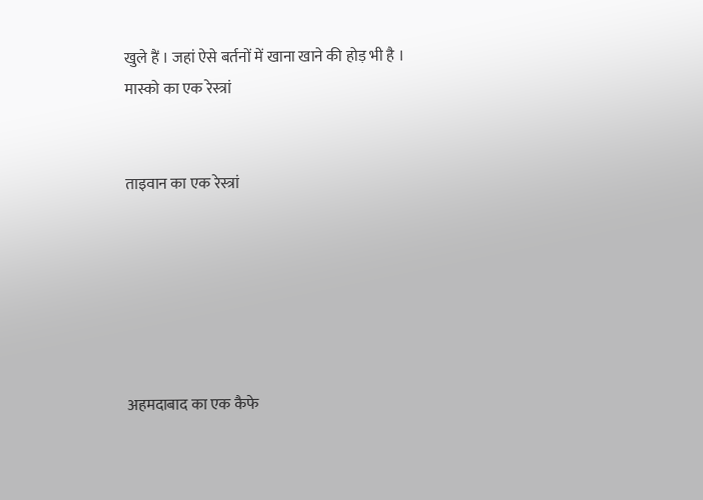खुले हैं । जहां ऐसे बर्तनों में खाना खाने की होड़ भी है ।
मास्को का एक रेस्त्रां


ताइवान का एक रेस्त्रां






अहमदाबाद का एक कैफे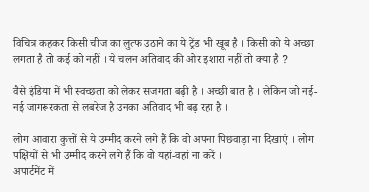विचित्र कहकर किसी चीज का लुत्फ उठाने का ये ट्रेंड भी खूब है । किसी को ये अच्छा लगता है तो कई को नहीं । ये चलन अतिवाद की ओर इशारा नहीं तो क्या है ?

वैसे इंडिया में भी स्वच्छता को लेकर सजगता बढ़ी है । अच्छी बात है । लेकिन जो नई-नई जागरूरकता से लबरेज है उनका अतिवाद भी बढ़ रहा है ।

लोग आवारा कुत्तों से ये उम्मीद करने लगे हैं कि वो अपना पिछवाड़ा ना दिखाएं । लोग पक्षियों से भी उम्मीद करने लगे हैं कि वो यहां-वहां ना करें ।
अपार्टमेंट में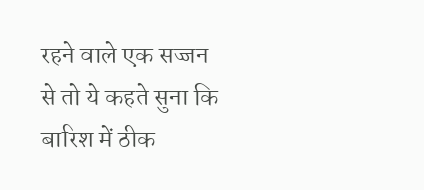रहने वाले एक सज्जन से तो ये कहते सुना कि बारिश में ठीक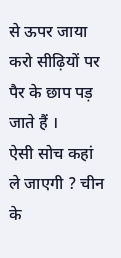से ऊपर जाया करो सीढ़ियों पर पैर के छाप पड़ जाते हैं ।
ऐसी सोच कहां ले जाएगी ? चीन के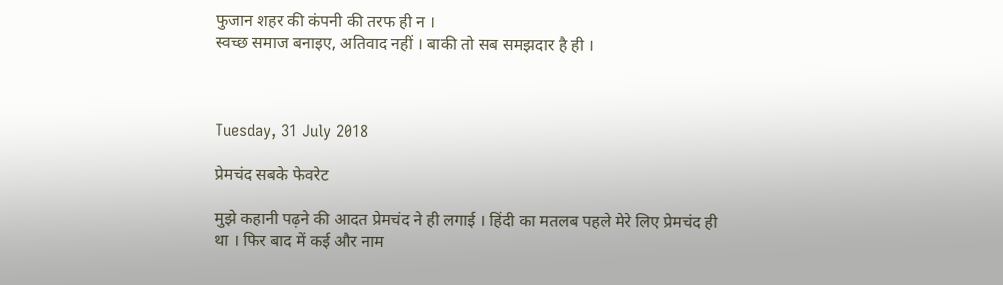फुजान शहर की कंपनी की तरफ ही न ।
स्वच्छ समाज बनाइए, अतिवाद नहीं । बाकी तो सब समझदार है ही ।



Tuesday, 31 July 2018

प्रेमचंद सबके फेवरेट

मुझे कहानी पढ़ने की आदत प्रेमचंद ने ही लगाई । हिंदी का मतलब पहले मेरे लिए प्रेमचंद ही था । फिर बाद में कई और नाम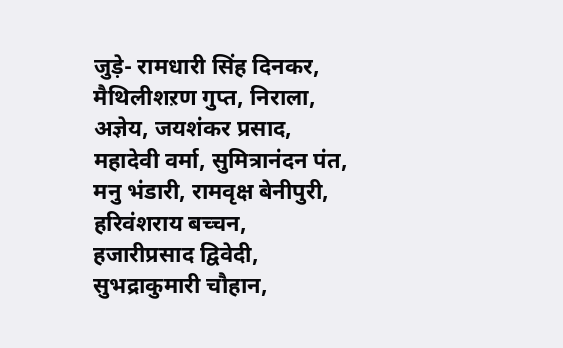जुड़े- रामधारी सिंह दिनकर, मैथिलीशऱण गुप्त, निराला, अज्ञेय, जयशंकर प्रसाद, महादेवी वर्मा, सुमित्रानंदन पंत, मनु भंडारी, रामवृक्ष बेनीपुरी, हरिवंशराय बच्चन, हजारीप्रसाद द्विवेदी, सुभद्राकुमारी चौहान,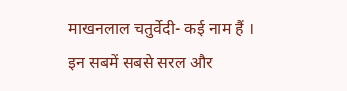माखनलाल चतुर्वेदी- कई नाम हैं ।
इन सबमें सबसे सरल और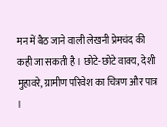मन में बैठ जाने वाली लेखनी प्रेमचंद की कही जा सकती है । छोटे-छोटे वाक्य, देशी मुहावरे, ग्रामीण परिवेश का चित्रण और पात्र  ।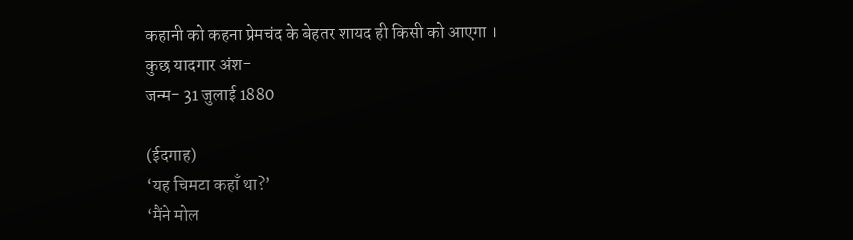कहानी को कहना प्रेमचंद के बेहतर शायद ही किसी को आएगा ।
कुछ यादगार अंश-
जन्म- 31 जुलाई 1880

(ईदगाह)
‘यह चिमटा कहाँ था?’
‘मैंने मोल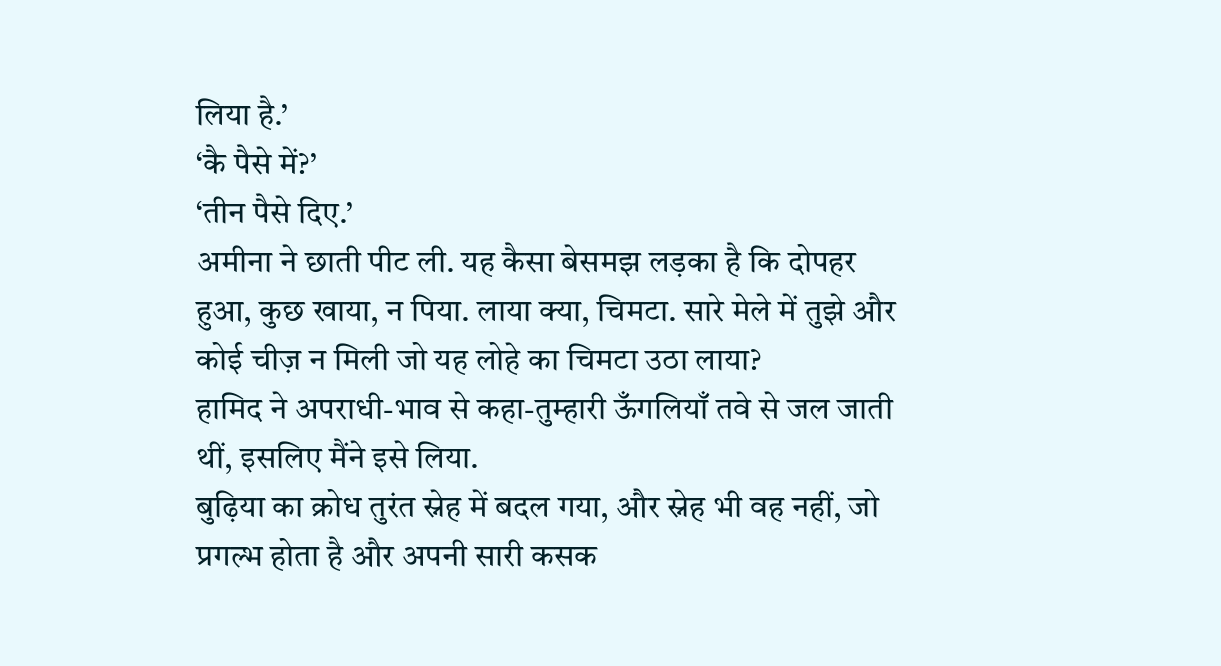लिया है.’
‘कै पैसे में?’
‘तीन पैसे दिए.’
अमीना ने छाती पीट ली. यह कैसा बेसमझ लड़का है कि दोपहर हुआ, कुछ खाया, न पिया. लाया क्या, चिमटा. सारे मेले में तुझे और कोई चीज़ न मिली जो यह लोहे का चिमटा उठा लाया?
हामिद ने अपराधी-भाव से कहा-तुम्हारी ऊँगलियाँ तवे से जल जाती थीं, इसलिए मैंने इसे लिया.
बुढ़िया का क्रोध तुरंत स्नेह में बदल गया, और स्नेह भी वह नहीं, जो प्रगल्भ होता है और अपनी सारी कसक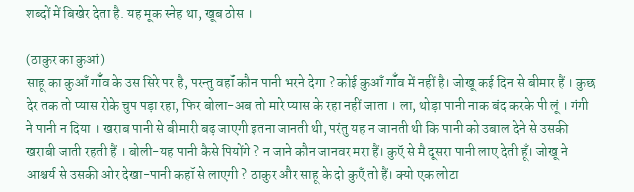शब्दों में बिखेर देता है. यह मूक स्नेह था, खूब ठोस ।

(ठाकुर का कुआं)
साहू का कुऑं गॉँव के उस सिरे पर है, परन्तु वहॉं कौन पानी भरने देगा ? कोई कुऑं गॉँव में नहीं है। जोखू कई दिन से बीमार हैं । कुछ देर तक तो प्यास रोके चुप पड़ा रहा, फिर बोला-अब तो मारे प्यास के रहा नहीं जाता । ला, थोड़ा पानी नाक बंद करके पी लूं । गंगी ने पानी न दिया । खराब पानी से बीमारी बढ़ जाएगी इतना जानती थी, परंतु यह न जानती थी कि पानी को उबाल देने से उसकी खराबी जाती रहती हैं । बोली-यह पानी कैसे पियोंगे ? न जाने कौन जानवर मरा हैं। कुऍ से मै दूसरा पानी लाए देती हूँ। जोखू ने आश्चर्य से उसकी ओर देखा-पानी कहॉ से लाएगी ? ठाकुर और साहू के दो कुऍं तो हैं। क्यो एक लोटा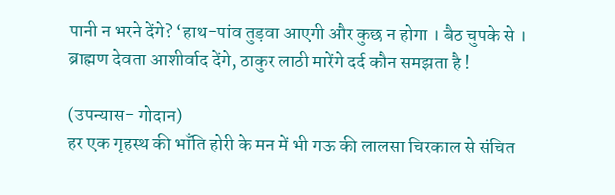पानी न भरने देंगे? ‘हाथ-पांव तुड़वा आएगी और कुछ न होगा । बैठ चुपके से । ब्राह्मण देवता आशीर्वाद देंगे, ठाकुर लाठी मारेंगे दर्द कौन समझता है !

(उपन्यास- गोदान)
हर एक गृहस्थ की भाँति होरी के मन में भी गऊ की लालसा चिरकाल से संचित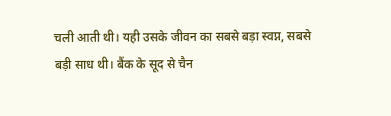चली आती थी। यही उसके जीवन का सबसे बड़ा स्वप्न, सबसे बड़ी साध थी। बैंक के सूद से चैन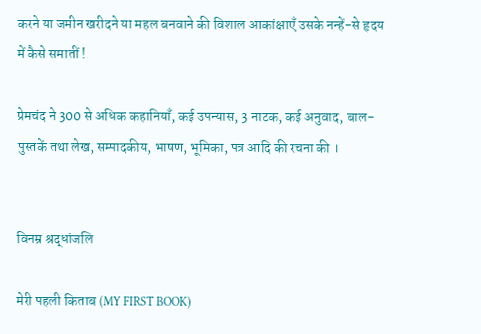करने या जमीन खरीदने या महल बनवाने की विशाल आकांक्षाएँ उसके नन्हें-से हृदय में कैसे समातीं !

प्रेमचंद ने 300 से अधिक कहानियाँ, कई उपन्यास, 3 नाटक, कई अनुवाद, बाल-पुस्तकें तथा लेख, सम्पादकीय, भाषण, भूमिका, पत्र आदि की रचना की ।


विनम्र श्रद्धांजलि

मेरी पहली किताब (MY FIRST BOOK)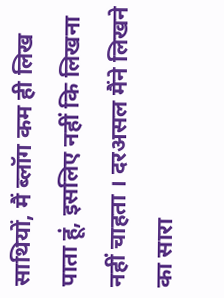साथियों, मैं ब्लॉग कम ही लिख पाता हूं, इसलिए नहीं कि लिखना नहीं चाहता । दरअसल मैंने लिखने का सारा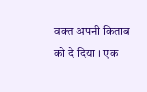वक्त अपनी किताब को दे दिया । एक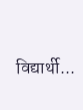विद्यार्थी...